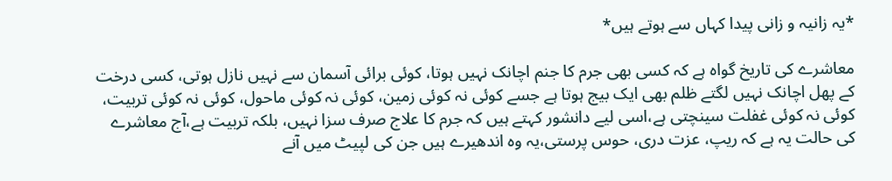*یہ زانیہ و زانی پیدا کہاں سے ہوتے ہیں*

معاشرے کی تاریخ گواہ ہے کہ کسی بھی جرم کا جنم اچانک نہیں ہوتا، کوئی برائی آسمان سے نہیں نازل ہوتی، کسی درخت کے پھل اچانک نہیں لگتے ظلم بھی ایک بیج ہوتا ہے جسے کوئی نہ کوئی زمین، کوئی نہ کوئی ماحول، کوئی نہ کوئی تربیت، کوئی نہ کوئی غفلت سینچتی ہے،اسی لیے دانشور کہتے ہیں کہ جرم کا علاج صرف سزا نہیں، بلکہ تربیت ہے،آج معاشرے کی حالت یہ ہے کہ ریپ، عزت دری، حوس پرستی،یہ وہ اندھیرے ہیں جن کی لپیٹ میں آنے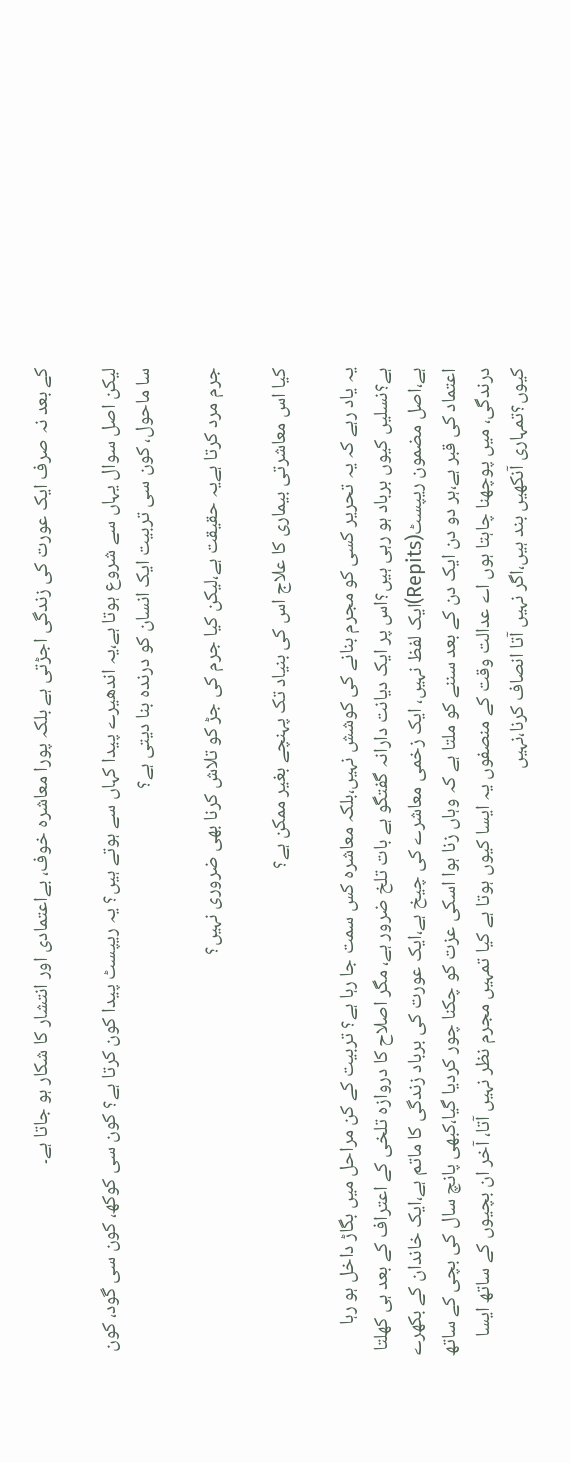کے بعد نہ صرف ایک عورت کی زندگی اجڑتی ہے بلکہ پورا معاشرہ خوف، بےاعتمادی اور انتشار کا شکار ہو جاتا ہے۔

لیکن اصل سوال یہاں سے شروع ہوتا ہے،یہ اندھیرے پیدا کہاں سے ہوتے ہیں؟ یہ ریپسٹ پیدا کون کرتا ہے؟ کون سی کوکھ، کون سی گود، کون سا ماحول، کون سی تربیت ایک انسان کو درندہ بنا دیتی ہے؟

جرم مرد کرتا ہےیہ حقیقت ہے،لیکن کیا جرم کی جڑ کو تلاش کرنا بھی ضروری نہیں؟

کیا اس معاشرتی بیماری کا علاج اس کی بنیاد تک پہنچے بغیر ممکن ہے؟

یہ یاد رہے کہ یہ تحریر کسی کو مجرم بنانے کی کوشش نہیں،بلکہ معاشرہ کس سمت جا رہا ہے؟ تربیت کے کن مراحل میں بگاڑ داخل ہو رہا ہے؟نسلیں کیوں برباد ہو رہی ہیں؟اس پر ایک دیانت دارانہ گفتگو ہے بات تلخ ضرور ہے، مگر اصلاح کا دروازہ تلخی کے اعتراف کے بعد ہی کھلتا ہے،اصل مضمون ریپسٹ(Repits)ایک لفظ نہیں، ایک زخمی معاشرے کی چیخ ہے،ایک عورت کی برباد زندگی کا ماتم ہے،ایک خاندان کے بکھرے اعتماد کی قبر ہے،ہر دو دن ایک دن کے بعد سننے کو ملتا ہے کہ وہاں زنا ہوا اسکی عزت کو چکنا چور کردیا گیا،کبھی پانچ سال کی بچی کے ساتھ درندگی، میں پوچھنا چاہتا ہوں اے عدالت وقت کے منصفوں یہ ایسا کیوں ہوتا ہے کیا تمہیں مجرم نظر نہیں آتا، آخر ان بچیوں کے ساتھ ایسا کیوں؟تمہاری آنکھیں بند ہیں،اگر نہیں آتا انصاف کرنا،نہیں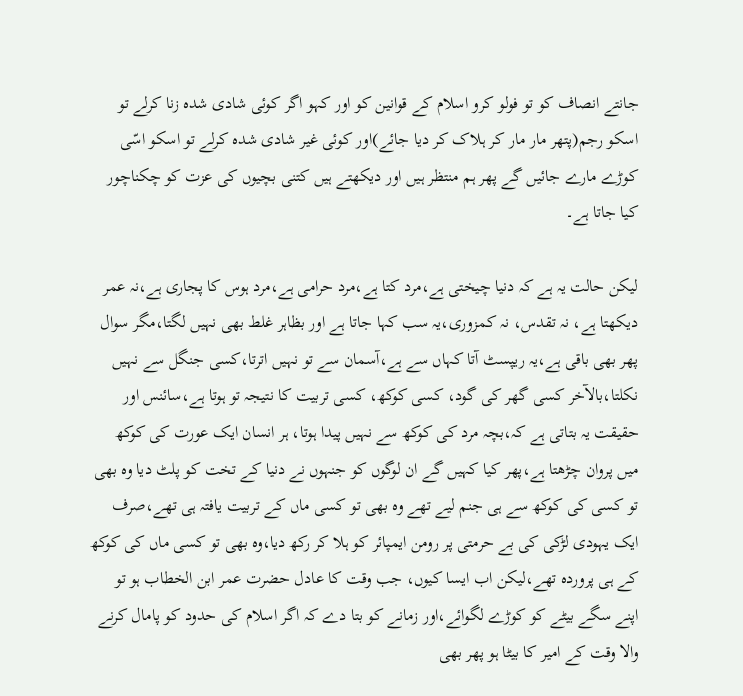جانتے انصاف کو تو فولو کرو اسلام کے قوانین کو اور کہو اگر کوئی شادی شدہ زنا کرلے تو اسکو رجم(پتھر مار مار کر ہلاک کر دیا جائے)اور کوئی غیر شادی شدہ کرلے تو اسکو اسّی کوڑے مارے جائیں گے پھر ہم منتظر ہیں اور دیکھتے ہیں کتنی بچیوں کی عزت کو چکناچور کیا جاتا ہے۔

لیکن حالت یہ ہے کہ دنیا چیختی ہے،مرد کتا ہے،مرد حرامی ہے،مرد ہوس کا پجاری ہے،نہ عمر دیکھتا ہے، نہ تقدس، نہ کمزوری،یہ سب کہا جاتا ہے اور بظاہر غلط بھی نہیں لگتا،مگر سوال پھر بھی باقی ہے،یہ ریپسٹ آتا کہاں سے ہے،آسمان سے تو نہیں اترتا،کسی جنگل سے نہیں نکلتا،بالآخر کسی گھر کی گود، کسی کوکھ، کسی تربیت کا نتیجہ تو ہوتا ہے،سائنس اور حقیقت یہ بتاتی ہے کہ،بچہ مرد کی کوکھ سے نہیں پیدا ہوتا، ہر انسان ایک عورت کی کوکھ میں پروان چڑھتا ہے،پھر کیا کہیں گے ان لوگوں کو جنہوں نے دنیا کے تخت کو پلٹ دیا وہ بھی تو کسی کی کوکھ سے ہی جنم لیے تھے وہ بھی تو کسی ماں کے تربیت یافتہ ہی تھے،صرف ایک یہودی لڑکی کی بے حرمتی پر رومن ایمپائر کو ہلا کر رکھ دیا،وہ بھی تو کسی ماں کی کوکھ کے ہی پروردہ تھے،لیکن اب ایسا کیوں، جب وقت کا عادل حضرت عمر ابن الخطاب ہو تو اپنے سگے بیٹے کو کوڑے لگوائے،اور زمانے کو بتا دے کہ اگر اسلام کی حدود کو پامال کرنے والا وقت کے امیر کا بیٹا ہو پھر بھی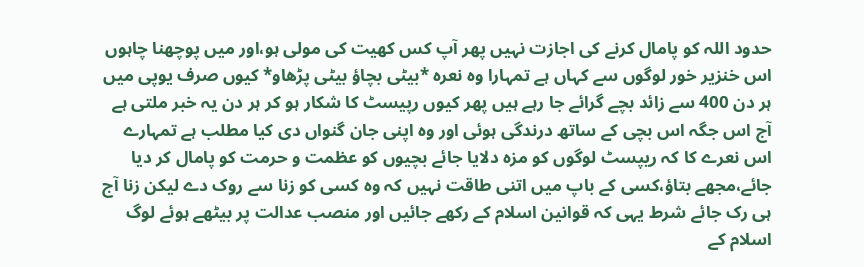حدود اللہ کو پامال کرنے کی اجازت نہیں پھر آپ کس کھیت کی مولی ہو،اور میں پوچھنا چاہوں اس خنزیر خور لوگوں سے کہاں ہے تمہارا وہ نعرہ *بیٹی بچاؤ بیٹی پڑھاو* کیوں صرف یوپی میں ہر دن 400 سے زائد بچے گرائے جا رہے ہیں پھر کیوں رپیسٹ کا شکار ہو کر ہر دن یہ خبر ملتی ہے آج اس جگہ اس بچی کے ساتھ درندگی ہوئی اور وہ اپنی جان گنواں دی کیا مطلب ہے تمہارے اس نعرے کا کہ ریپسٹ لوگوں کو مزہ دلایا جائے بچیوں کو عظمت و حرمت کو پامال کر دیا جائے،مجھے بتاؤ،کسی کے باپ میں اتنی طاقت نہیں کہ وہ کسی کو زنا سے روک دے لیکن زنا آج ہی رک جائے شرط یہی کہ قوانین اسلام کے رکھے جائیں اور منصب عدالت پر بیٹھے ہوئے لوگ اسلام کے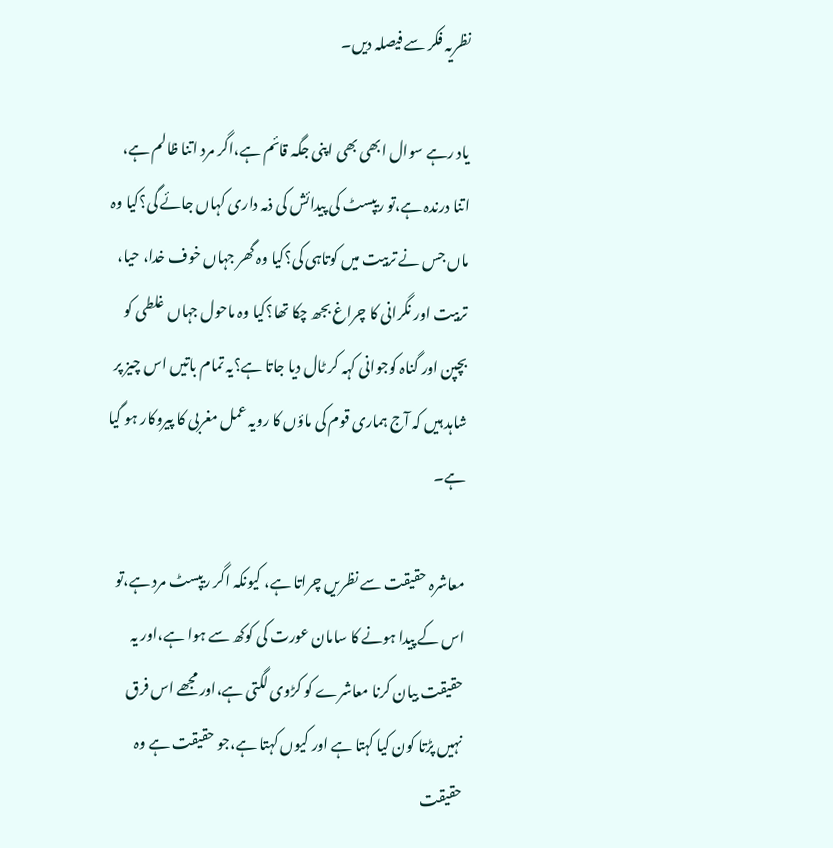نظریہ فکر سے فیصلہ دیں۔

یاد رہے سوال ابھی بھی اپنی جگہ قائم ہے،اگر مرد اتنا ظالم ہے، اتنا درندہ ہے،تو ریپسٹ کی پیدائش کی ذمہ داری کہاں جائے گی؟کیا وہ ماں جس نے تربیت میں کوتاہی کی؟کیا وہ گھر جہاں خوف خدا، حیا، تربیت اور نگرانی کا چراغ بجھ چکا تھا؟کیا وہ ماحول جہاں غلطی کو بچپن اور گناہ کوجوانی کہہ کر ٹال دیا جاتا ہے؟یہ تمام باتیں اس چیز پر شاہد ہیں کہ آج ہماری قوم کی ماؤں کا رویہ عمل مغربی کا پیروکار ہو گیا ہے۔

معاشرہ حقیقت سے نظریں چراتا ہے، کیونکہ اگر ریپسٹ مرد ہے،تو اس کے پیدا ہونے کا سامان عورت کی کوکھ سے ہوا ہے،اور یہ حقیقت بیان کرنا معاشرے کو کڑوی لگتی ہے،اور مجھے اس فرق نہیں پڑتا کون کیا کہتا ہے اور کیوں کہتا ہے،جو حقیقت ہے وہ حقیقت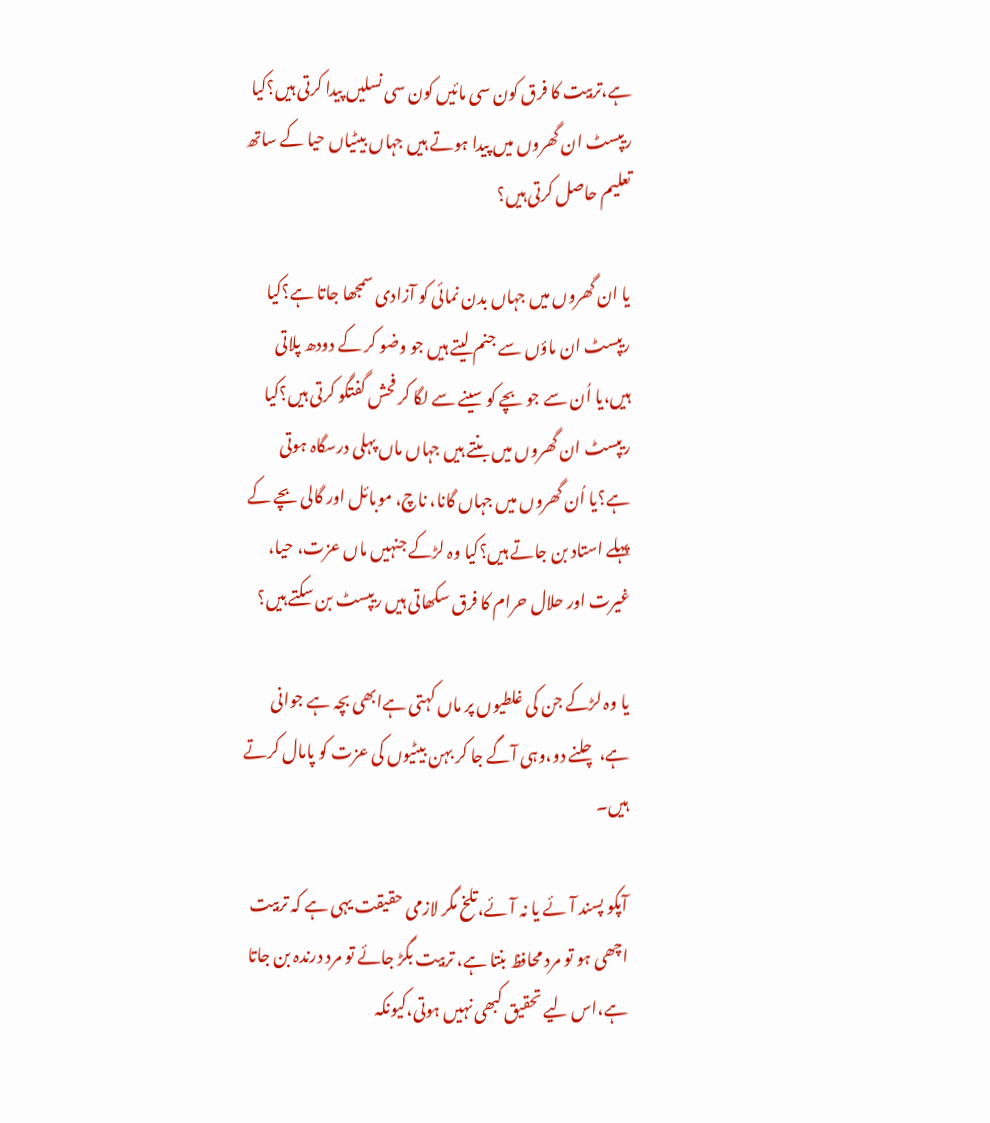ہے،تربیت کا فرق کون سی مائیں کون سی نسلیں پیدا کرتی ہیں؟کیا ریپسٹ ان گھروں میں پیدا ہوتے ہیں جہاں بیٹیاں حیا کے ساتھ تعلیم حاصل کرتی ہیں؟

یا ان گھروں میں جہاں بدن نمائی کو آزادی سمجھا جاتا ہے؟کیا ریپسٹ ان ماؤں سے جنم لیتے ہیں جو وضو کر کے دودھ پلاتی ہیں،یا اُن سے جو بچے کو سینے سے لگا کر فحش گفتگو کرتی ہیں؟کیا ریپسٹ ان گھروں میں بنتے ہیں جہاں ماں پہلی درسگاہ ہوتی ہے؟یا اُن گھروں میں جہاں گانا، ناچ، موبائل اور گالی بچے کے پہلے استاد بن جاتے ہیں؟کیا وہ لڑکے جنہیں ماں عزت، حیا، غیرت اور حلال حرام کا فرق سکھاتی ہیں ریپسٹ بن سکتے ہیں؟

یا وہ لڑکے جن کی غلطیوں پر ماں کہتی ہےابھی بچہ ہے جوانی ہے، چلنے دو،وہی آگے جا کر بہن بیٹیوں کی عزت کو پامال کرتے ہیں۔

آپکو پسند آئے یا نہ آئے،تلخ مگر لازمی حقیقت یہی ہے کہ تربیت اچھی ہو تو مرد محافظ بنتا ہے، تربیت بگڑ جائے تو مرد درندہ بن جاتا ہے،اس لیے تحقیق کبھی نہیں ہوتی،کیونکہ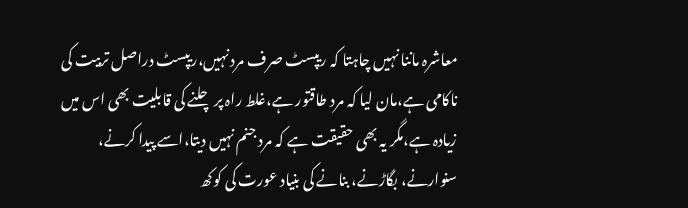معاشرہ ماننا نہیں چاہتا کہ ریپسٹ صرف مرد نہیں،ریپسٹ دراصل تربیت کی ناکامی ہے،مان لیا کہ مرد طاقتور ہے،غلط راہ پر چلنے کی قابلیت بھی اس میں زیادہ ہے،مگر یہ بھی حقیقت ہے کہ مرد جنم نہیں دیتا،اسے پیدا کرنے، سنوارنے، بگاڑنے، بنانے کی بنیاد عورت کی کوکھ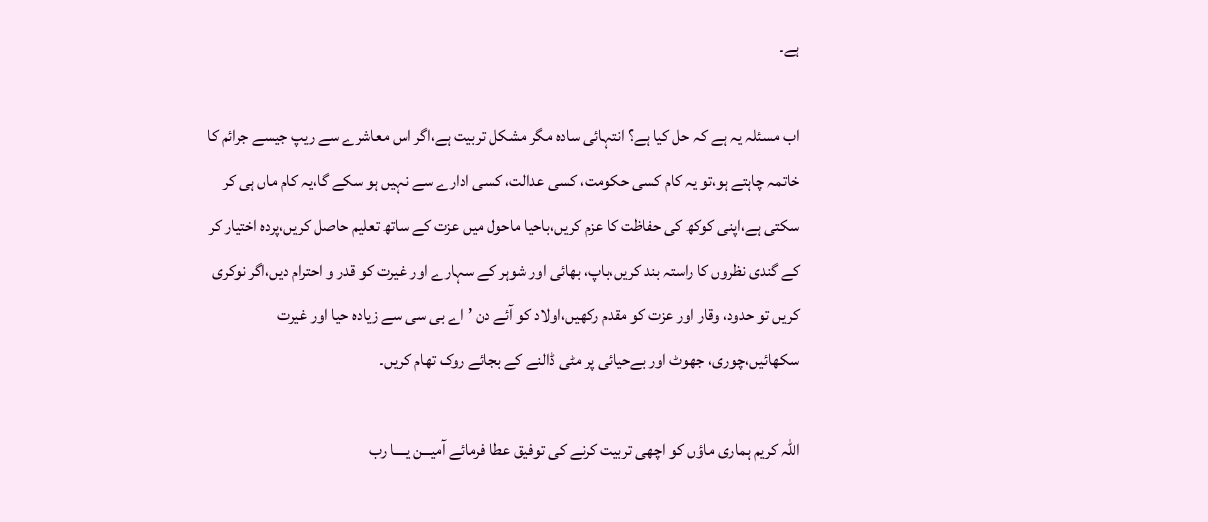ہے۔

اب مسئلہ یہ ہے کہ حل کیا ہے؟ انتہائی سادہ مگر مشکل تربیت ہے،اگر اس معاشرے سے ریپ جیسے جرائم کا خاتمہ چاہتے ہو،تو یہ کام کسی حکومت، کسی عدالت، کسی ادارے سے نہیں ہو سکے گا،یہ کام ماں ہی کر سکتی ہے،اپنی کوکھ کی حفاظت کا عزم کریں،باحیا ماحول میں عزت کے ساتھ تعلیم حاصل کریں،پردہ اختیار کر کے گندی نظروں کا راستہ بند کریں،باپ، بھائی اور شوہر کے سہارے اور غیرت کو قدر و احترام دیں،اگر نوکری کریں تو حدود، وقار اور عزت کو مقدم رکھیں،اولاد کو آئے دن ’اے بی سی سے زیادہ حیا اور غیرت سکھائیں،چوری، جھوٹ اور بےحیائی پر مٹی ڈالنے کے بجائے روک تھام کریں۔

اللہ کریم ہماری ماؤں کو اچھی تربیت کرنے کی توفیق عطا فرمائے آمیـــن یــــا رب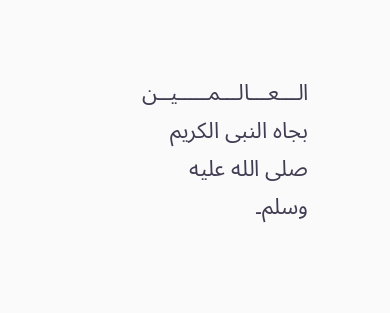الـــعـــالـــمـــــیــن بجاہ النبی الکریم صلى الله عليه وسلم۔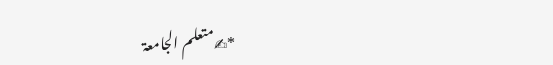*✍متعلم الجامعۃ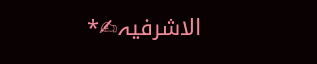الاشرفیہ✍*